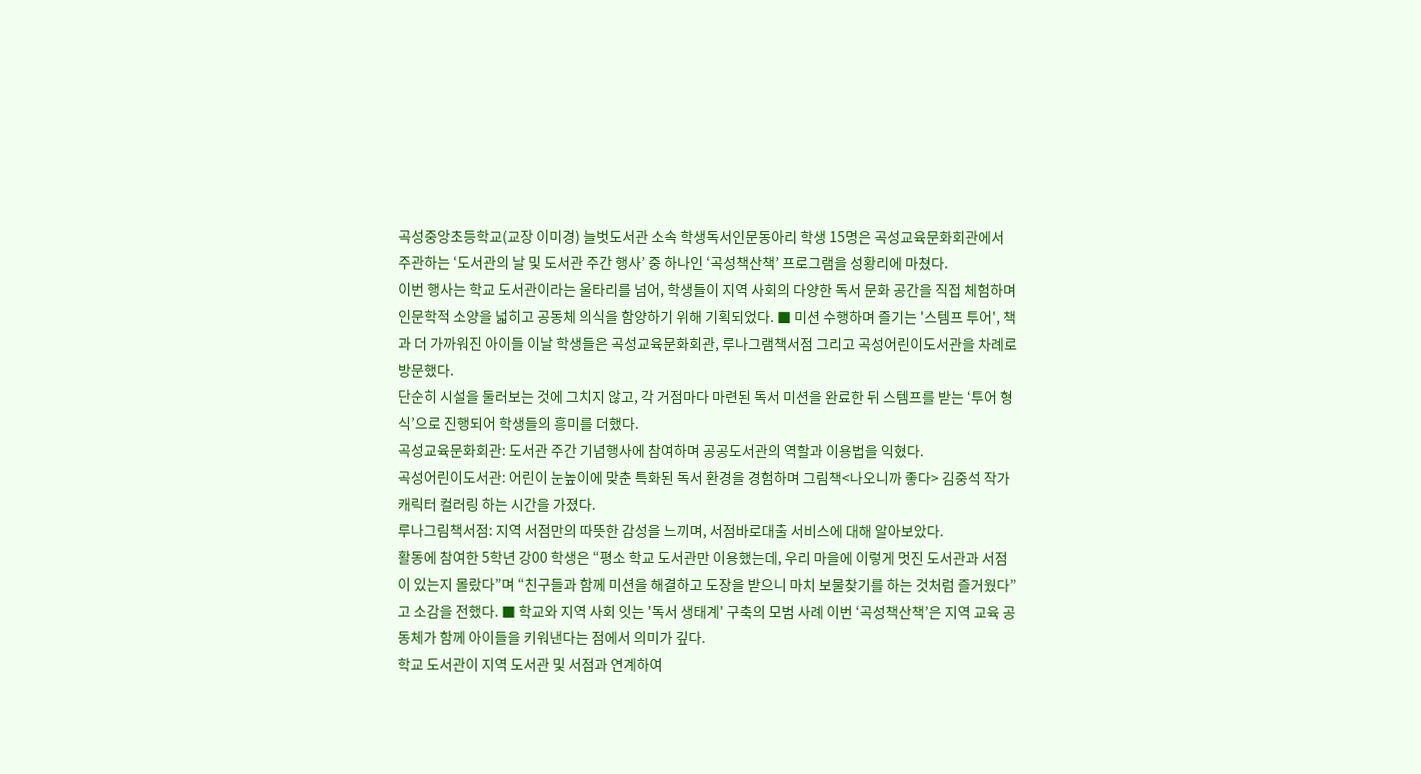곡성중앙초등학교(교장 이미경) 늘벗도서관 소속 학생독서인문동아리 학생 15명은 곡성교육문화회관에서 주관하는 ‘도서관의 날 및 도서관 주간 행사’ 중 하나인 ‘곡성책산책’ 프로그램을 성황리에 마쳤다.
이번 행사는 학교 도서관이라는 울타리를 넘어, 학생들이 지역 사회의 다양한 독서 문화 공간을 직접 체험하며 인문학적 소양을 넓히고 공동체 의식을 함양하기 위해 기획되었다. ■ 미션 수행하며 즐기는 '스템프 투어', 책과 더 가까워진 아이들 이날 학생들은 곡성교육문화회관, 루나그램책서점 그리고 곡성어린이도서관을 차례로 방문했다.
단순히 시설을 둘러보는 것에 그치지 않고, 각 거점마다 마련된 독서 미션을 완료한 뒤 스템프를 받는 ‘투어 형식’으로 진행되어 학생들의 흥미를 더했다.
곡성교육문화회관: 도서관 주간 기념행사에 참여하며 공공도서관의 역할과 이용법을 익혔다.
곡성어린이도서관: 어린이 눈높이에 맞춘 특화된 독서 환경을 경험하며 그림책<나오니까 좋다> 김중석 작가 캐릭터 컬러링 하는 시간을 가졌다.
루나그림책서점: 지역 서점만의 따뜻한 감성을 느끼며, 서점바로대출 서비스에 대해 알아보았다.
활동에 참여한 5학년 강00 학생은 “평소 학교 도서관만 이용했는데, 우리 마을에 이렇게 멋진 도서관과 서점이 있는지 몰랐다”며 “친구들과 함께 미션을 해결하고 도장을 받으니 마치 보물찾기를 하는 것처럼 즐거웠다”고 소감을 전했다. ■ 학교와 지역 사회 잇는 '독서 생태계' 구축의 모범 사례 이번 ‘곡성책산책’은 지역 교육 공동체가 함께 아이들을 키워낸다는 점에서 의미가 깊다.
학교 도서관이 지역 도서관 및 서점과 연계하여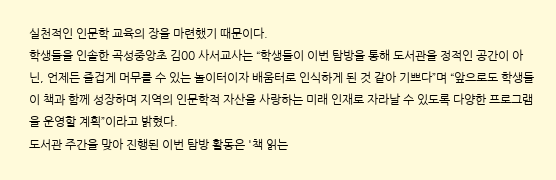실천적인 인문학 교육의 장을 마련했기 때문이다.
학생들을 인솔한 곡성중앙초 김00 사서교사는 “학생들이 이번 탐방을 통해 도서관을 정적인 공간이 아닌, 언제든 즐겁게 머무를 수 있는 놀이터이자 배움터로 인식하게 된 것 같아 기쁘다”며 “앞으로도 학생들이 책과 함께 성장하며 지역의 인문학적 자산을 사랑하는 미래 인재로 자라날 수 있도록 다양한 프로그램을 운영할 계획”이라고 밝혔다.
도서관 주간을 맞아 진행된 이번 탐방 활동은 '책 읽는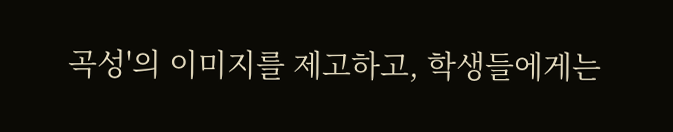곡성'의 이미지를 제고하고, 학생들에게는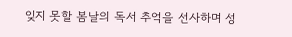잊지 못할 봄날의 독서 추억을 선사하며 성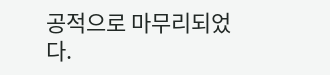공적으로 마무리되었다.